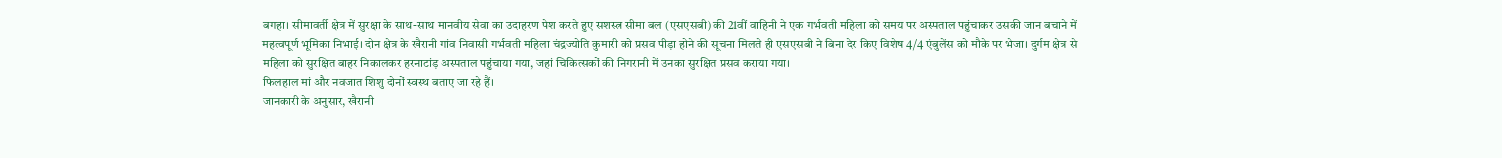बगहा। सीमावर्ती क्षेत्र में सुरक्षा के साथ-साथ मानवीय सेवा का उदाहरण पेश करते हुए सशस्त्र सीमा बल (एसएसबी) की 21वीं वाहिनी ने एक गर्भवती महिला को समय पर अस्पताल पहुंचाकर उसकी जान बचाने में महत्वपूर्ण भूमिका निभाई। दोन क्षेत्र के खैरानी गांव निवासी गर्भवती महिला चंद्रज्योति कुमारी को प्रसव पीड़ा होने की सूचना मिलते ही एसएसबी ने बिना देर किए विशेष 4/4 एंबुलेंस को मौके पर भेजा। दुर्गम क्षेत्र से महिला को सुरक्षित बाहर निकालकर हरनाटांड़ अस्पताल पहुंचाया गया, जहां चिकित्सकों की निगरानी में उनका सुरक्षित प्रसव कराया गया।
फिलहाल मां और नवजात शिशु दोनों स्वस्थ बताए जा रहे हैं।
जानकारी के अनुसार, खैरानी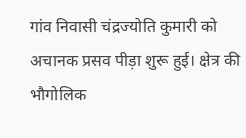गांव निवासी चंद्रज्योति कुमारी को अचानक प्रसव पीड़ा शुरू हुई। क्षेत्र की भौगोलिक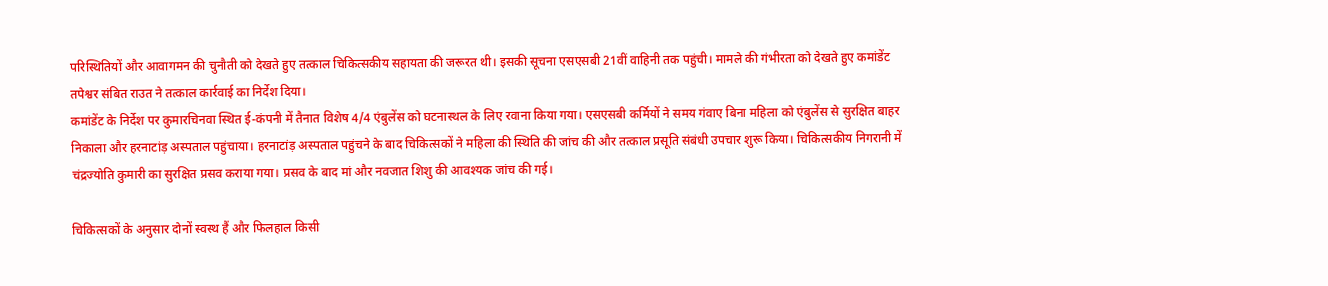परिस्थितियों और आवागमन की चुनौती को देखते हुए तत्काल चिकित्सकीय सहायता की जरूरत थी। इसकी सूचना एसएसबी 21वीं वाहिनी तक पहुंची। मामले की गंभीरता को देखते हुए कमांडेंट तपेश्वर संबित राउत ने तत्काल कार्रवाई का निर्देश दिया।
कमांडेंट के निर्देश पर कुमारचिनवा स्थित ई-कंपनी में तैनात विशेष 4/4 एंबुलेंस को घटनास्थल के लिए रवाना किया गया। एसएसबी कर्मियों ने समय गंवाए बिना महिला को एंबुलेंस से सुरक्षित बाहर निकाला और हरनाटांड़ अस्पताल पहुंचाया। हरनाटांड़ अस्पताल पहुंचने के बाद चिकित्सकों ने महिला की स्थिति की जांच की और तत्काल प्रसूति संबंधी उपचार शुरू किया। चिकित्सकीय निगरानी में चंद्रज्योति कुमारी का सुरक्षित प्रसव कराया गया। प्रसव के बाद मां और नवजात शिशु की आवश्यक जांच की गई।

चिकित्सकों के अनुसार दोनों स्वस्थ हैं और फिलहाल किसी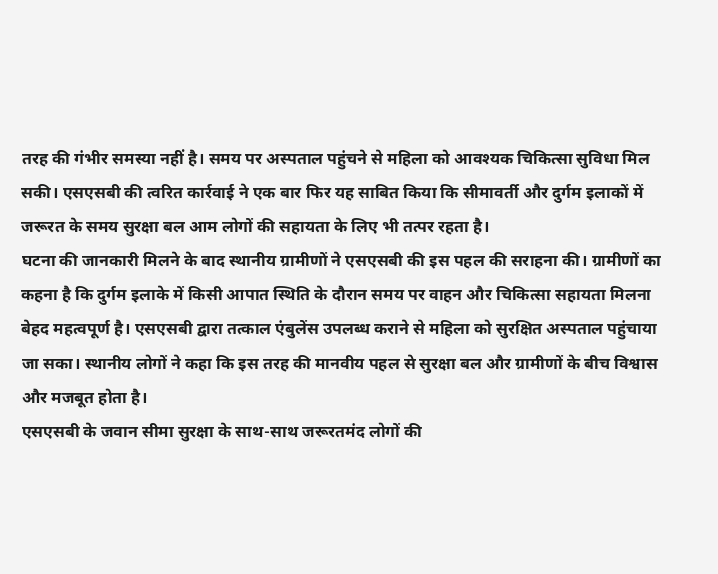तरह की गंभीर समस्या नहीं है। समय पर अस्पताल पहुंचने से महिला को आवश्यक चिकित्सा सुविधा मिल सकी। एसएसबी की त्वरित कार्रवाई ने एक बार फिर यह साबित किया कि सीमावर्ती और दुर्गम इलाकों में जरूरत के समय सुरक्षा बल आम लोगों की सहायता के लिए भी तत्पर रहता है।
घटना की जानकारी मिलने के बाद स्थानीय ग्रामीणों ने एसएसबी की इस पहल की सराहना की। ग्रामीणों का कहना है कि दुर्गम इलाके में किसी आपात स्थिति के दौरान समय पर वाहन और चिकित्सा सहायता मिलना बेहद महत्वपूर्ण है। एसएसबी द्वारा तत्काल एंबुलेंस उपलब्ध कराने से महिला को सुरक्षित अस्पताल पहुंचाया जा सका। स्थानीय लोगों ने कहा कि इस तरह की मानवीय पहल से सुरक्षा बल और ग्रामीणों के बीच विश्वास और मजबूत होता है।
एसएसबी के जवान सीमा सुरक्षा के साथ-साथ जरूरतमंद लोगों की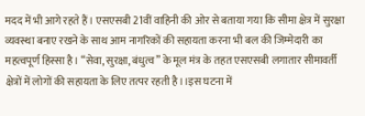मदद में भी आगे रहते हैं। एसएसबी 21वीं वाहिनी की ओर से बताया गया कि सीमा क्षेत्र में सुरक्षा व्यवस्था बनाए रखने के साथ आम नागरिकों की सहायता करना भी बल की जिम्मेदारी का महत्वपूर्ण हिस्सा है। “सेवा, सुरक्षा, बंधुत्व” के मूल मंत्र के तहत एसएसबी लगातार सीमावर्ती क्षेत्रों में लोगों की सहायता के लिए तत्पर रहती है।।इस घटना में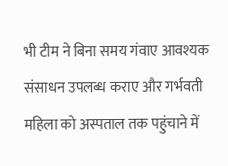भी टीम ने बिना समय गंवाए आवश्यक संसाधन उपलब्ध कराए और गर्भवती महिला को अस्पताल तक पहुंचाने में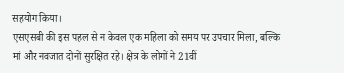सहयोग किया।
एसएसबी की इस पहल से न केवल एक महिला को समय पर उपचार मिला, बल्कि मां और नवजात दोनों सुरक्षित रहे। क्षेत्र के लोगों ने 21वीं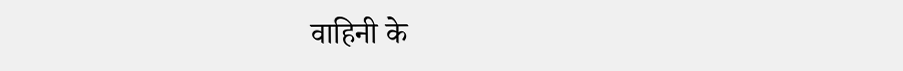वाहिनी के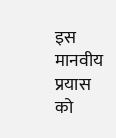इस मानवीय प्रयास को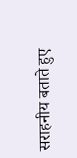सराहनीय बताते हुए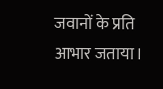जवानों के प्रति आभार जताया।